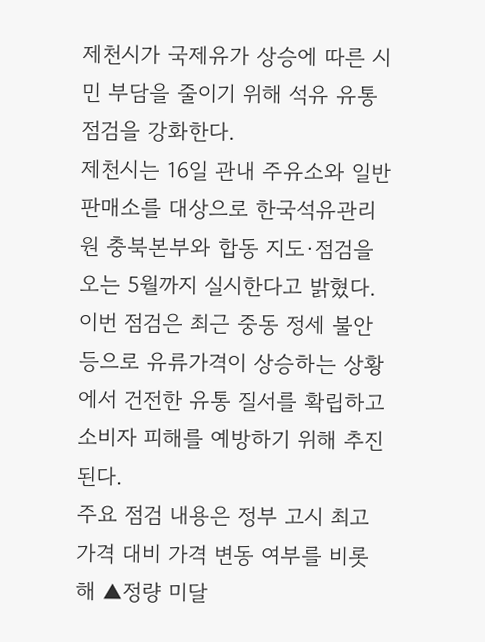제천시가 국제유가 상승에 따른 시민 부담을 줄이기 위해 석유 유통 점검을 강화한다.
제천시는 16일 관내 주유소와 일반판매소를 대상으로 한국석유관리원 충북본부와 합동 지도·점검을 오는 5월까지 실시한다고 밝혔다.
이번 점검은 최근 중동 정세 불안 등으로 유류가격이 상승하는 상황에서 건전한 유통 질서를 확립하고 소비자 피해를 예방하기 위해 추진된다.
주요 점검 내용은 정부 고시 최고가격 대비 가격 변동 여부를 비롯해 ▲정량 미달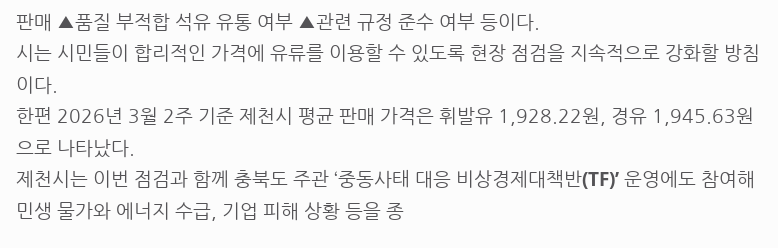판매 ▲품질 부적합 석유 유통 여부 ▲관련 규정 준수 여부 등이다.
시는 시민들이 합리적인 가격에 유류를 이용할 수 있도록 현장 점검을 지속적으로 강화할 방침이다.
한편 2026년 3월 2주 기준 제천시 평균 판매 가격은 휘발유 1,928.22원, 경유 1,945.63원으로 나타났다.
제천시는 이번 점검과 함께 충북도 주관 ‘중동사태 대응 비상경제대책반(TF)’ 운영에도 참여해 민생 물가와 에너지 수급, 기업 피해 상황 등을 종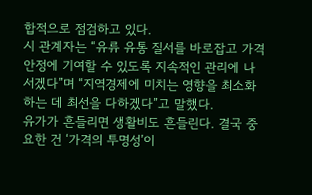합적으로 점검하고 있다.
시 관계자는 “유류 유통 질서를 바로잡고 가격 안정에 기여할 수 있도록 지속적인 관리에 나서겠다”며 “지역경제에 미치는 영향을 최소화하는 데 최선을 다하겠다”고 말했다.
유가가 흔들리면 생활비도 흔들린다. 결국 중요한 건 ‘가격의 투명성’이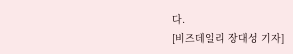다.
[비즈데일리 장대성 기자]